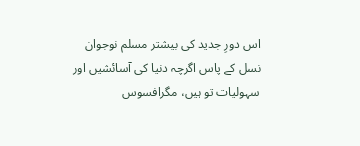اس دورِ جدید کی بیشتر مسلم نوجوان نسل کے پاس اگرچہ دنیا کی آسائشیں اور سہولیات تو ہیں، مگرافسوس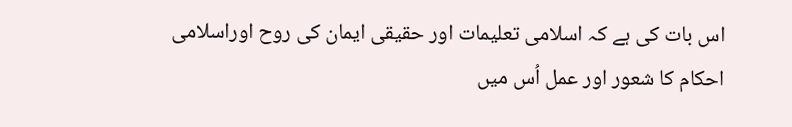اس بات کی ہے کہ اسلامی تعلیمات اور حقیقی ایمان کی روح اوراسلامی احکام کا شعور اور عمل اُس میں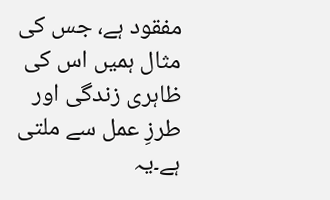مفقود ہے، جس کی مثال ہمیں اس کی ظاہری زندگی اور طرزِ عمل سے ملتی ہے۔یہ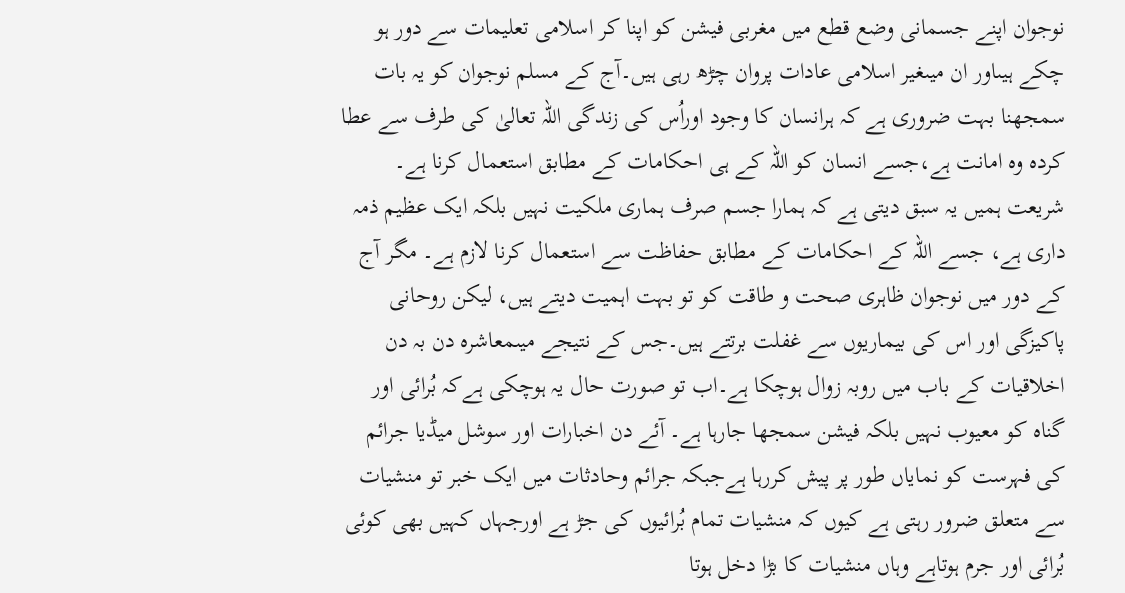نوجوان اپنے جسمانی وضع قطع میں مغربی فیشن کو اپنا کر اسلامی تعلیمات سے دور ہو چکے ہیںاور ان میںغیر اسلامی عادات پروان چڑھ رہی ہیں۔آج کے مسلم نوجوان کو یہ بات سمجھنا بہت ضروری ہے کہ ہرانسان کا وجود اوراُس کی زندگی اللہ تعالیٰ کی طرف سے عطا کردہ وہ امانت ہے،جسے انسان کو اللہ کے ہی احکامات کے مطابق استعمال کرنا ہے۔ شریعت ہمیں یہ سبق دیتی ہے کہ ہمارا جسم صرف ہماری ملکیت نہیں بلکہ ایک عظیم ذمہ داری ہے، جسے اللہ کے احکامات کے مطابق حفاظت سے استعمال کرنا لازم ہے۔ مگر آج کے دور میں نوجوان ظاہری صحت و طاقت کو تو بہت اہمیت دیتے ہیں، لیکن روحانی پاکیزگی اور اس کی بیماریوں سے غفلت برتتے ہیں۔جس کے نتیجے میںمعاشرہ دن بہ دن اخلاقیات کے باب میں روبہ زوال ہوچکا ہے۔اب تو صورت حال یہ ہوچکی ہےکہ بُرائی اور گناہ کو معیوب نہیں بلکہ فیشن سمجھا جارہا ہے۔ آئے دن اخبارات اور سوشل میڈیا جرائم کی فہرست کو نمایاں طور پر پیش کررہا ہےجبکہ جرائم وحادثات میں ایک خبر تو منشیات سے متعلق ضرور رہتی ہے کیوں کہ منشیات تمام بُرائیوں کی جڑ ہے اورجہاں کہیں بھی کوئی بُرائی اور جرم ہوتاہے وہاں منشیات کا بڑا دخل ہوتا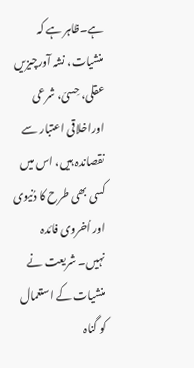ہے۔ظاہر ہے کہ منشیات، نشہ آورچیزیں عقلی، حِسیّ، شرعی اوراخلاقی اعتبار سے نقصاندہ ہیں، اس میں کسی بھی طرح کا دُنیوی اور اُخروی فائدہ نہیں۔ شریعت نے منشیات کے استعمال کو گناہ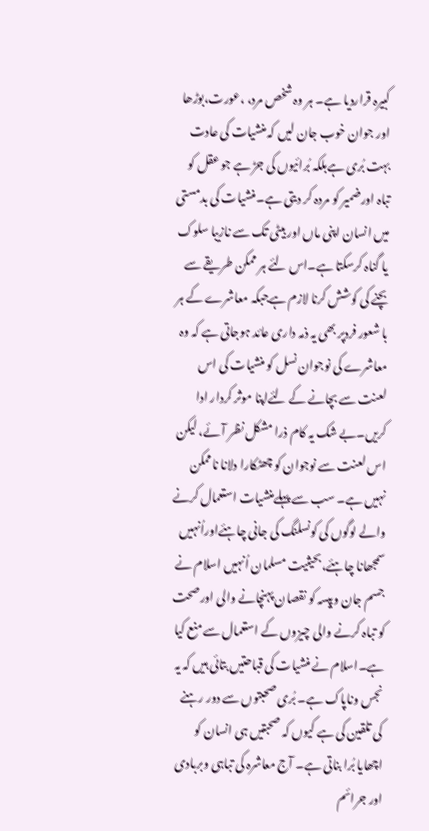کبیرہ قراردیا ہے۔ ہر وہ شخص مرد، ،عورت،بوڑھا اور جوان خوب جان لیں کہ منشیات کی عادت بہت بُری ہےبلکہ بُرائیوں کی جڑ ہے جو عقل کو تباہ اورضمیر کو مردہ کر دیتی ہے۔منشیات کی بدمستی میں انسان اپنی ماں اور بیٹی تک سے نازیبا سلوک یا گناہ کرسکتا ہے۔اس لئے ہر ممکن طریقے سے بچنے کی کوشش کرنا لازم ہےجبکہ معاشرے کے ہر با شعور فردپر بھی یہ ذمہ داری عائد ہوجاتی ہے کہ وہ معاشرے کی نوجوان نسل کو منشیات کی اس لعنت سے بچانے کے لئےاپنا موثر کردار ادا کریں۔بے شک یہ کام ذرا مشکل نظر آئے، لیکن اس لعنت سے نوجوان کو چھٹکارا دلانا ناممکن نہیں ہے۔ سب سے پہلےمنشیات استعمال کرنے والے لوگوں کی کونسلنگ کی جانی چاہئےاوراُنہیں سمجھانا چاہئے،بحیثیت مسلمان اُنہیں اسلام نے جسم جان وپیسہ کو نقصان پہنچانے والی اورصحت کو تباہ کرنے والی چیزوں کے استعمال سے منع کیا ہے۔اسلام نے منشیات کی قباحتیں بتائی ہیں کہ یہ نجس وناپاک ہے۔ بُری صحبتوں سے دور رہنے کی تلقین کی ہے کیوں کہ صحبتیں ہی انسان کو اچھایا بُرا بناتی ہے۔ آج معاشرہ کی تباہی وبربادی اور جرائم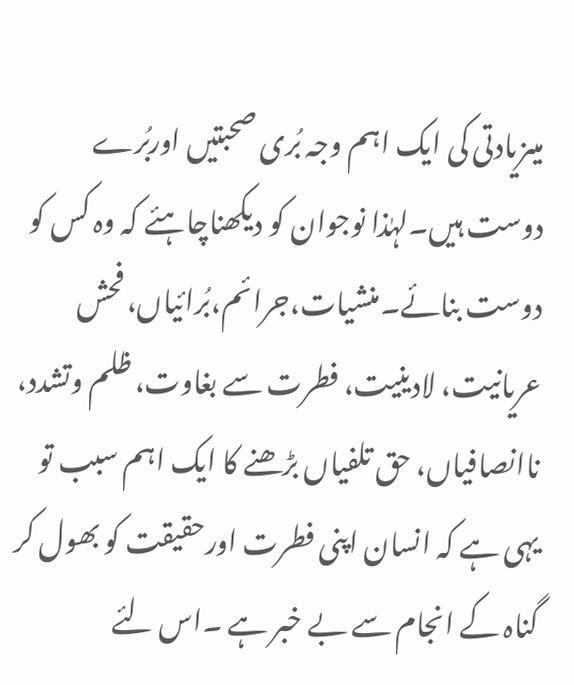میںزیادتی کی ایک اہم وجہ بُری صحبتیں اوربُرے دوست ہیں۔لہٰذا نوجوان کو دیکھناچاہئے کہ وہ کس کو دوست بنائے۔منشیات،جرائم،بُرائیاں، فحش عریانیت، لادینیت، فطرت سے بغاوت، ظلم وتشدد، ناانصافیاں، حق تلفیاں بڑھنے کا ایک اہم سبب تو یہی ہے کہ انسان اپنی فطرت اورحقیقت کو بھول کر گناہ کے انجام سے بے خبر ہے ۔اس لئے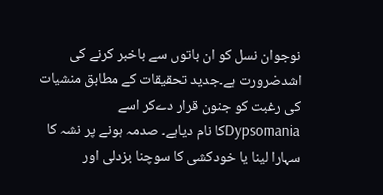نوجوان نسل کو ان باتوں سے باخبر کرنے کی اشدضرورت ہے۔جدید تحقیقات کے مطابق منشیات کی رغبت کو جنون قرار دےکر اسے Dypsomaniaکا نام دیاہے۔ صدمہ ہونے پر نشہ کا سہارا لینا یا خودکشی کا سوچنا بزدلی اور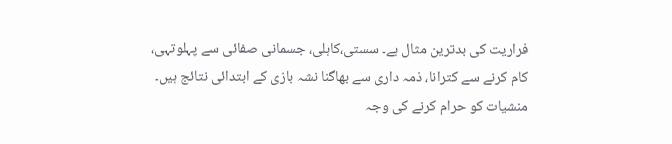فراریت کی بدترین مثال ہے۔ سستی،کاہلی، جسمانی صفائی سے پہلوتہی، کام کرنے سے کترانا، ذمہ داری سے بھاگنا نشہ بازی کے ابتدائی نتائج ہیں۔ منشیات کو حرام کرنے کی وجہ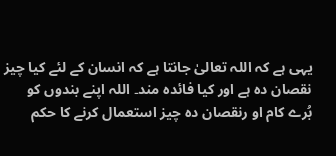یہی ہے کہ اللہ تعالیٰ جانتا ہے کہ انسان کے لئے کیا چیز نقصان دہ ہے اور کیا فائدہ مند۔ اللہ اپنے بندوں کو بُرے کام او رنقصان دہ چیز استعمال کرنے کا حکم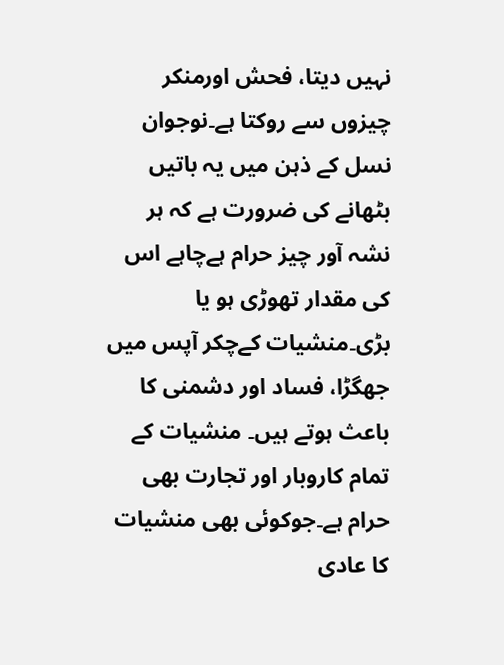نہیں دیتا، فحش اورمنکر چیزوں سے روکتا ہے۔نوجوان نسل کے ذہن میں یہ باتیں بٹھانے کی ضرورت ہے کہ ہر نشہ آور چیز حرام ہےچاہے اس کی مقدار تھوڑی ہو یا بڑی۔منشیات کےچکر آپس میں جھگڑا، فساد اور دشمنی کا باعث ہوتے ہیں۔ منشیات کے تمام کاروبار اور تجارت بھی حرام ہے۔جوکوئی بھی منشیات کا عادی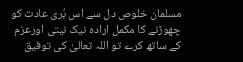مسلمان خلوص دل سے اس بُری عادت کو چھوڑنے کا مکمل ارادہ نیک نیتی اورعزم کے ساتھ کرے تو اللہ تعالیٰ کی توفیق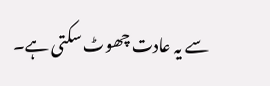سے یہ عادت چھوٹ سکتی ہے۔